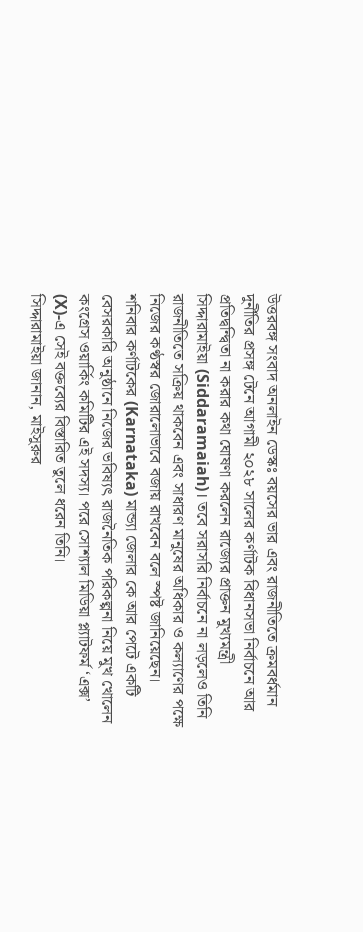উত্তরবঙ্গ সংবাদ অনলাইন ডেস্কঃ বয়সের ভার এবং রাজনীতিতে ক্রমবর্ধমান দুর্নীতির প্রসঙ্গ টেনে আগামী ২০২৮ সালের কর্ণাটক বিধানসভা নির্বাচনে আর প্রতিদ্বন্দ্বিতা না করার কথা ঘোষণা করলেন রাজ্যের প্রাক্তন মুখ্যমন্ত্রী সিদ্দারামাইয়া (Siddaramaiah)। তবে সরাসরি নির্বাচনে না লড়লেও তিনি রাজনীতিতে সক্রিয় থাকবেন এবং সাধারণ মানুষের অধিকার ও কল্যাণের পক্ষে নিজের কণ্ঠস্বর জোরালোভাবে বজায় রাখবেন বলে স্পষ্ট জানিয়েছেন।
শনিবার কর্ণাটকের (Karnataka) মান্ড্যা জেলার কে আর পেটে একটি বেসরকারি অনুষ্ঠানে নিজের ভবিষ্যৎ রাজনৈতিক পরিকল্পনা নিয়ে মুখ খোলেন কংগ্রেস ওয়ার্কিং কমিটির এই সদস্য। পরে সোশ্যাল মিডিয়া প্ল্যাটফর্ম ‘এক্স’ (X)-এ সেই বক্তব্যের বিস্তারিত তুলে ধরেন তিনি।
সিদ্দারামাইয়া জানান, মাইসুরুর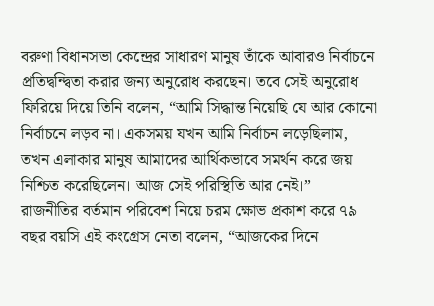বরুণা বিধানসভা কেন্দ্রের সাধারণ মানুষ তাঁকে আবারও নির্বাচনে প্রতিদ্বন্দ্বিতা করার জন্য অনুরোধ করছেন। তবে সেই অনুরোধ ফিরিয়ে দিয়ে তিনি বলেন, “আমি সিদ্ধান্ত নিয়েছি যে আর কোনো নির্বাচনে লড়ব না। একসময় যখন আমি নির্বাচন লড়েছিলাম, তখন এলাকার মানুষ আমাদের আর্থিকভাবে সমর্থন করে জয় নিশ্চিত করেছিলেন। আজ সেই পরিস্থিতি আর নেই।”
রাজনীতির বর্তমান পরিবেশ নিয়ে চরম ক্ষোভ প্রকাশ করে ৭৯ বছর বয়সি এই কংগ্রেস নেতা বলেন, “আজকের দিনে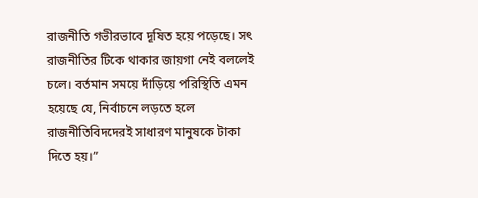রাজনীতি গভীরভাবে দূষিত হয়ে পড়েছে। সৎ রাজনীতির টিকে থাকার জায়গা নেই বললেই চলে। বর্তমান সময়ে দাঁড়িয়ে পরিস্থিতি এমন হয়েছে যে, নির্বাচনে লড়তে হলে রাজনীতিবিদদেরই সাধারণ মানুষকে টাকা দিতে হয়।”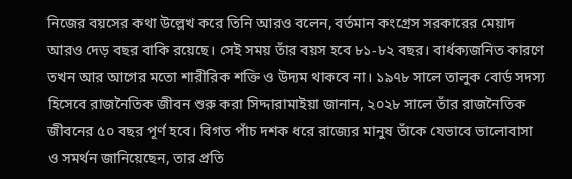নিজের বয়সের কথা উল্লেখ করে তিনি আরও বলেন, বর্তমান কংগ্রেস সরকারের মেয়াদ আরও দেড় বছর বাকি রয়েছে। সেই সময় তাঁর বয়স হবে ৮১-৮২ বছর। বার্ধক্যজনিত কারণে তখন আর আগের মতো শারীরিক শক্তি ও উদ্যম থাকবে না। ১৯৭৮ সালে তালুক বোর্ড সদস্য হিসেবে রাজনৈতিক জীবন শুরু করা সিদ্দারামাইয়া জানান, ২০২৮ সালে তাঁর রাজনৈতিক জীবনের ৫০ বছর পূর্ণ হবে। বিগত পাঁচ দশক ধরে রাজ্যের মানুষ তাঁকে যেভাবে ভালোবাসা ও সমর্থন জানিয়েছেন, তার প্রতি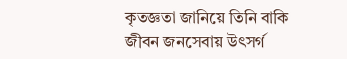কৃতজ্ঞতা জানিয়ে তিনি বাকি জীবন জনসেবায় উৎসর্গ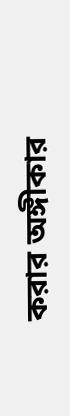করার অঙ্গীকার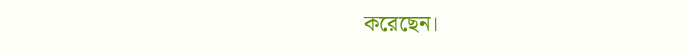করেছেন।